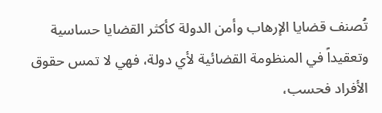تُصنف قضايا الإرهاب وأمن الدولة كأكثر القضايا حساسية وتعقيداً في المنظومة القضائية لأي دولة، فهي لا تمس حقوق الأفراد فحسب،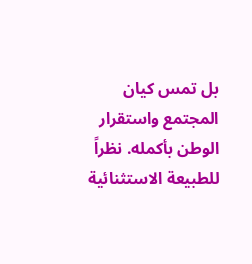بل تمس كيان المجتمع واستقرار الوطن بأكمله. نظراً للطبيعة الاستثنائية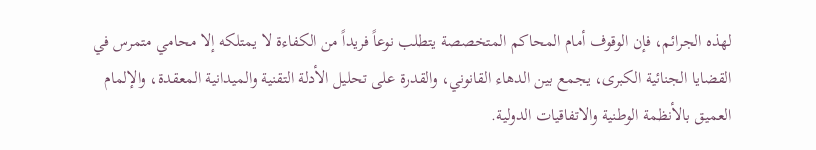لهذه الجرائم، فإن الوقوف أمام المحاكم المتخصصة يتطلب نوعاً فريداً من الكفاءة لا يمتلكه إلا محامي متمرس في القضايا الجنائية الكبرى، يجمع بين الدهاء القانوني، والقدرة على تحليل الأدلة التقنية والميدانية المعقدة، والإلمام العميق بالأنظمة الوطنية والاتفاقيات الدولية.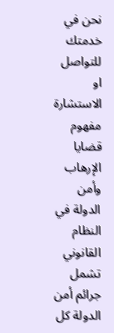نحن في خدمتك
للتواصل او الاستشارة
مفهوم قضايا الإرهاب وأمن الدولة في النظام القانوني
تشمل جرائم أمن الدولة كل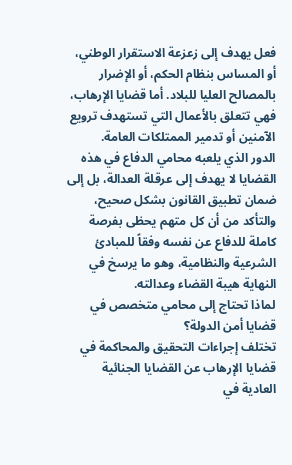فعل يهدف إلى زعزعة الاستقرار الوطني، أو المساس بنظام الحكم، أو الإضرار بالمصالح العليا للبلاد. أما قضايا الإرهاب، فهي تتعلق بالأعمال التي تستهدف ترويع الآمنين أو تدمير الممتلكات العامة.
الدور الذي يلعبه محامي الدفاع في هذه القضايا لا يهدف إلى عرقلة العدالة، بل إلى ضمان تطبيق القانون بشكل صحيح، والتأكد من أن كل متهم يحظى بفرصة كاملة للدفاع عن نفسه وفقاً للمبادئ الشرعية والنظامية، وهو ما يرسخ في النهاية هيبة القضاء وعدالته.
لماذا تحتاج إلى محامي متخصص في قضايا أمن الدولة؟
تختلف إجراءات التحقيق والمحاكمة في قضايا الإرهاب عن القضايا الجنائية العادية في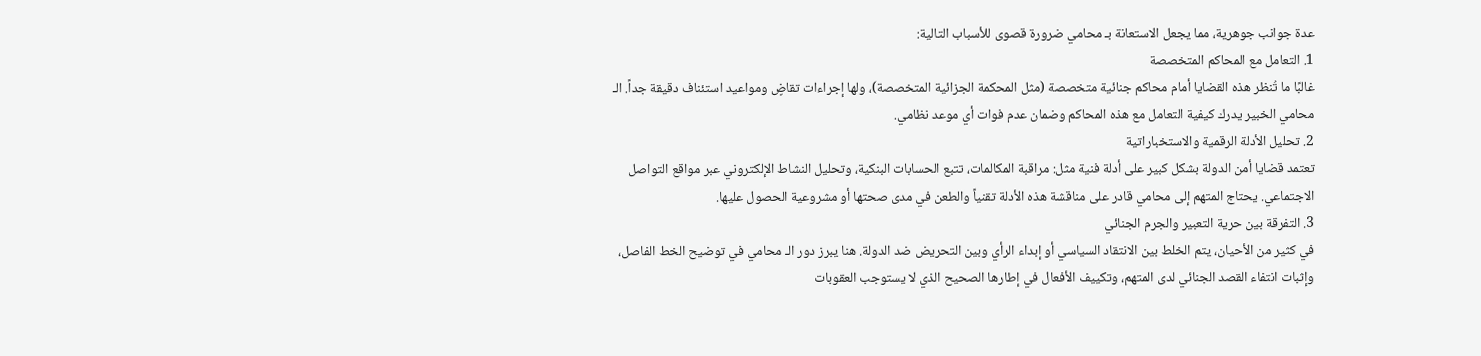عدة جوانب جوهرية، مما يجعل الاستعانة بـ محامي ضرورة قصوى للأسباب التالية:
1. التعامل مع المحاكم المتخصصة
غالبًا ما تُنظر هذه القضايا أمام محاكم جنائية متخصصة (مثل المحكمة الجزائية المتخصصة)، ولها إجراءات تقاضٍ ومواعيد استئناف دقيقة جداً. الـ محامي الخبير يدرك كيفية التعامل مع هذه المحاكم وضمان عدم فوات أي موعد نظامي.
2. تحليل الأدلة الرقمية والاستخباراتية
تعتمد قضايا أمن الدولة بشكل كبير على أدلة فنية مثل: مراقبة المكالمات، تتبع الحسابات البنكية، وتحليل النشاط الإلكتروني عبر مواقع التواصل الاجتماعي. يحتاج المتهم إلى محامي قادر على مناقشة هذه الأدلة تقنياً والطعن في مدى صحتها أو مشروعية الحصول عليها.
3. التفرقة بين حرية التعبير والجرم الجنائي
في كثير من الأحيان، يتم الخلط بين الانتقاد السياسي أو إبداء الرأي وبين التحريض ضد الدولة. هنا يبرز دور الـ محامي في توضيح الخط الفاصل، وإثبات انتفاء القصد الجنائي لدى المتهم، وتكييف الأفعال في إطارها الصحيح الذي لا يستوجب العقوبات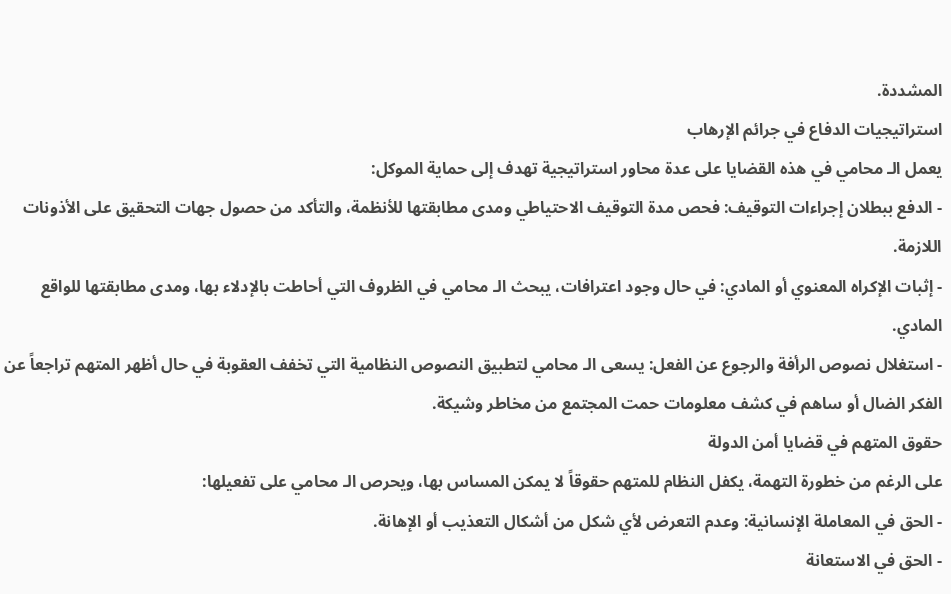المشددة.
استراتيجيات الدفاع في جرائم الإرهاب
يعمل الـ محامي في هذه القضايا على عدة محاور استراتيجية تهدف إلى حماية الموكل:
- الدفع ببطلان إجراءات التوقيف: فحص مدة التوقيف الاحتياطي ومدى مطابقتها للأنظمة، والتأكد من حصول جهات التحقيق على الأذونات اللازمة.
- إثبات الإكراه المعنوي أو المادي: في حال وجود اعترافات، يبحث الـ محامي في الظروف التي أحاطت بالإدلاء بها، ومدى مطابقتها للواقع المادي.
- استغلال نصوص الرأفة والرجوع عن الفعل: يسعى الـ محامي لتطبيق النصوص النظامية التي تخفف العقوبة في حال أظهر المتهم تراجعاً عن الفكر الضال أو ساهم في كشف معلومات حمت المجتمع من مخاطر وشيكة.
حقوق المتهم في قضايا أمن الدولة
على الرغم من خطورة التهمة، يكفل النظام للمتهم حقوقاً لا يمكن المساس بها، ويحرص الـ محامي على تفعيلها:
- الحق في المعاملة الإنسانية: وعدم التعرض لأي شكل من أشكال التعذيب أو الإهانة.
- الحق في الاستعانة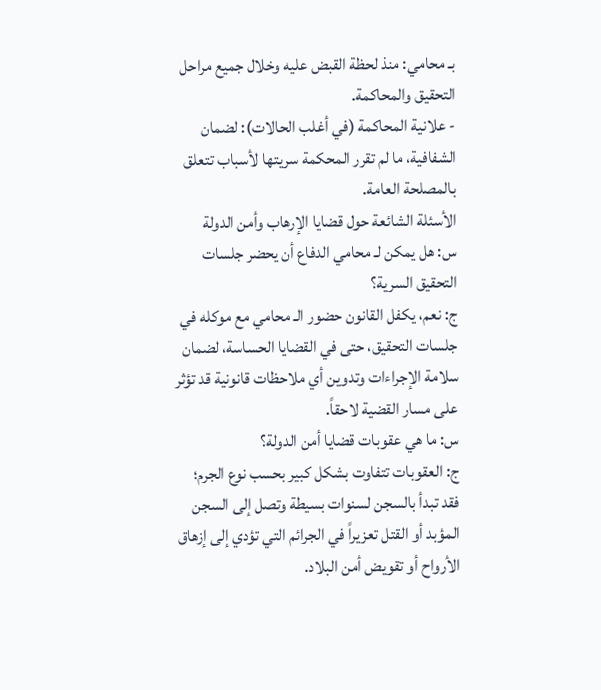بـ محامي: منذ لحظة القبض عليه وخلال جميع مراحل التحقيق والمحاكمة.
- علانية المحاكمة (في أغلب الحالات): لضمان الشفافية، ما لم تقرر المحكمة سريتها لأسباب تتعلق بالمصلحة العامة.
الأسئلة الشائعة حول قضايا الإرهاب وأمن الدولة
س: هل يمكن لـ محامي الدفاع أن يحضر جلسات التحقيق السرية؟
ج: نعم، يكفل القانون حضور الـ محامي مع موكله في جلسات التحقيق، حتى في القضايا الحساسة، لضمان سلامة الإجراءات وتدوين أي ملاحظات قانونية قد تؤثر على مسار القضية لاحقاً.
س: ما هي عقوبات قضايا أمن الدولة؟
ج: العقوبات تتفاوت بشكل كبير بحسب نوع الجرم؛ فقد تبدأ بالسجن لسنوات بسيطة وتصل إلى السجن المؤبد أو القتل تعزيراً في الجرائم التي تؤدي إلى إزهاق الأرواح أو تقويض أمن البلاد.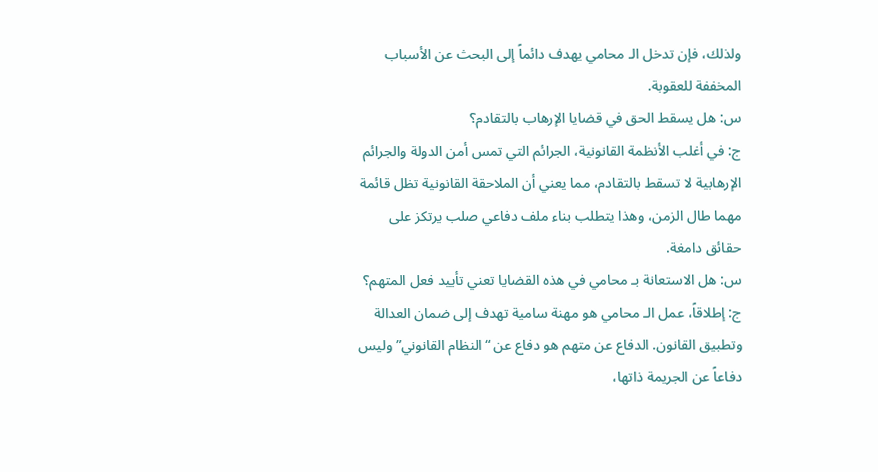ولذلك، فإن تدخل الـ محامي يهدف دائماً إلى البحث عن الأسباب المخففة للعقوبة.
س: هل يسقط الحق في قضايا الإرهاب بالتقادم؟
ج: في أغلب الأنظمة القانونية، الجرائم التي تمس أمن الدولة والجرائم الإرهابية لا تسقط بالتقادم، مما يعني أن الملاحقة القانونية تظل قائمة مهما طال الزمن، وهذا يتطلب بناء ملف دفاعي صلب يرتكز على حقائق دامغة.
س: هل الاستعانة بـ محامي في هذه القضايا تعني تأييد فعل المتهم؟
ج: إطلاقاً، عمل الـ محامي هو مهنة سامية تهدف إلى ضمان العدالة وتطبيق القانون. الدفاع عن متهم هو دفاع عن “النظام القانوني” وليس دفاعاً عن الجريمة ذاتها،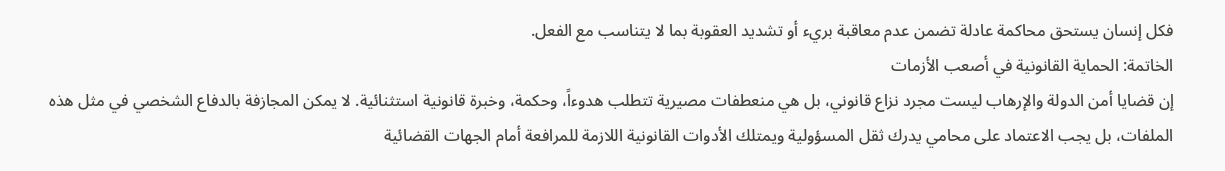فكل إنسان يستحق محاكمة عادلة تضمن عدم معاقبة بريء أو تشديد العقوبة بما لا يتناسب مع الفعل.
الخاتمة: الحماية القانونية في أصعب الأزمات
إن قضايا أمن الدولة والإرهاب ليست مجرد نزاع قانوني، بل هي منعطفات مصيرية تتطلب هدوءاً، وحكمة، وخبرة قانونية استثنائية. لا يمكن المجازفة بالدفاع الشخصي في مثل هذه الملفات، بل يجب الاعتماد على محامي يدرك ثقل المسؤولية ويمتلك الأدوات القانونية اللازمة للمرافعة أمام الجهات القضائية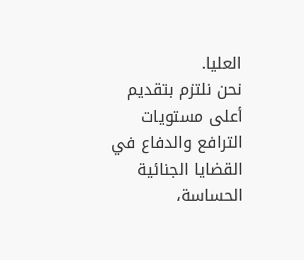العليا.
نحن نلتزم بتقديم أعلى مستويات الترافع والدفاع في القضايا الجنائية الحساسة،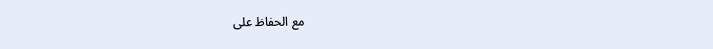مع الحفاظ على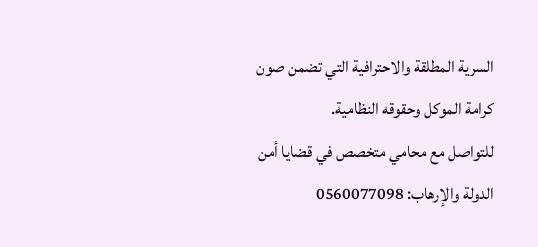السرية المطلقة والاحترافية التي تضمن صون كرامة الموكل وحقوقه النظامية.
للتواصل مع محامي متخصص في قضايا أمن الدولة والإرهاب: 0560077098